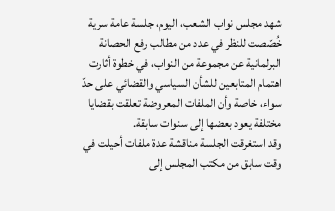شهد مجلس نواب الشعب، اليوم، جلسة عامة سرية خُصّصت للنظر في عدد من مطالب رفع الحصانة البرلمانية عن مجموعة من النواب، في خطوة أثارت اهتمام المتابعين للشأن السياسي والقضائي على حدّ سواء، خاصة وأن الملفات المعروضة تعلقت بقضايا مختلفة يعود بعضها إلى سنوات سابقة.
وقد استغرقت الجلسة مناقشة عدة ملفات أحيلت في وقت سابق من مكتب المجلس إلى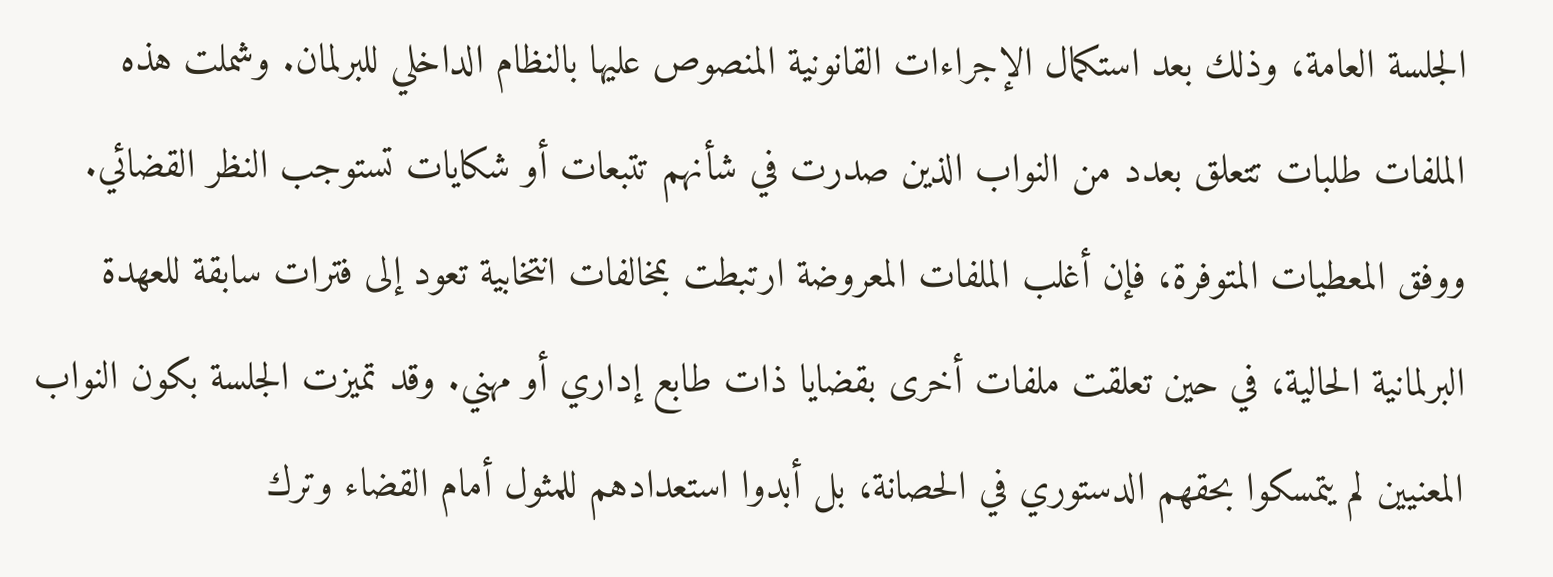الجلسة العامة، وذلك بعد استكمال الإجراءات القانونية المنصوص عليها بالنظام الداخلي للبرلمان. وشملت هذه الملفات طلبات تتعلق بعدد من النواب الذين صدرت في شأنهم تتبعات أو شكايات تستوجب النظر القضائي.
ووفق المعطيات المتوفرة، فإن أغلب الملفات المعروضة ارتبطت بمخالفات انتخابية تعود إلى فترات سابقة للعهدة البرلمانية الحالية، في حين تعلقت ملفات أخرى بقضايا ذات طابع إداري أو مهني. وقد تميزت الجلسة بكون النواب المعنيين لم يتمسكوا بحقهم الدستوري في الحصانة، بل أبدوا استعدادهم للمثول أمام القضاء وترك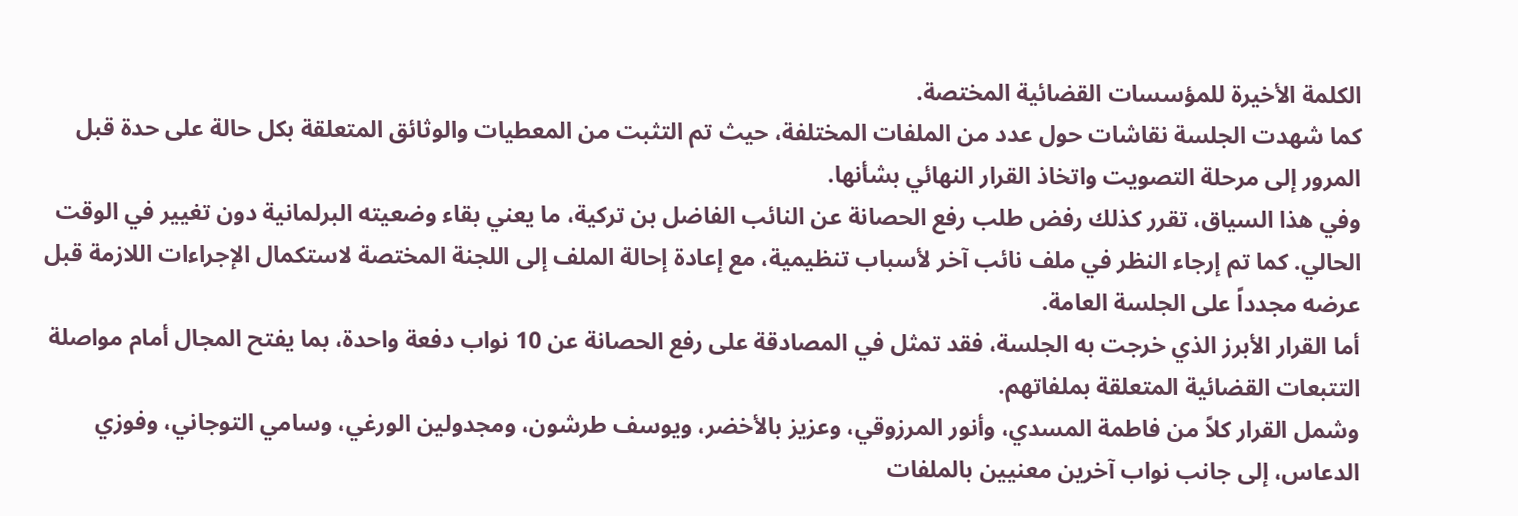الكلمة الأخيرة للمؤسسات القضائية المختصة.
كما شهدت الجلسة نقاشات حول عدد من الملفات المختلفة، حيث تم التثبت من المعطيات والوثائق المتعلقة بكل حالة على حدة قبل المرور إلى مرحلة التصويت واتخاذ القرار النهائي بشأنها.
وفي هذا السياق، تقرر كذلك رفض طلب رفع الحصانة عن النائب الفاضل بن تركية، ما يعني بقاء وضعيته البرلمانية دون تغيير في الوقت الحالي. كما تم إرجاء النظر في ملف نائب آخر لأسباب تنظيمية، مع إعادة إحالة الملف إلى اللجنة المختصة لاستكمال الإجراءات اللازمة قبل عرضه مجدداً على الجلسة العامة.
أما القرار الأبرز الذي خرجت به الجلسة، فقد تمثل في المصادقة على رفع الحصانة عن 10 نواب دفعة واحدة، بما يفتح المجال أمام مواصلة التتبعات القضائية المتعلقة بملفاتهم.
وشمل القرار كلاً من فاطمة المسدي، وأنور المرزوقي، وعزيز بالأخضر، ويوسف طرشون، ومجدولين الورغي، وسامي التوجاني، وفوزي الدعاس، إلى جانب نواب آخرين معنيين بالملفات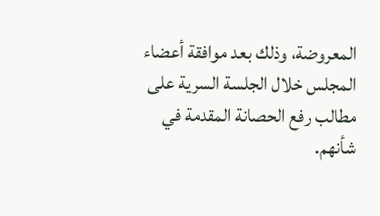المعروضة، وذلك بعد موافقة أعضاء المجلس خلال الجلسة السرية على مطالب رفع الحصانة المقدمة في شأنهم.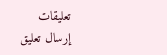تعليقات
إرسال تعليق